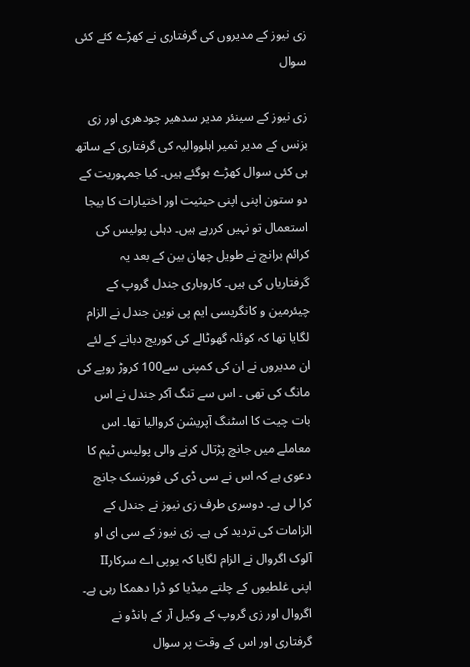زی نیوز کے مدیروں کی گرفتاری نے کھڑے کئے کئی سوال

زی نیوز کے سینئر مدیر سدھیر چودھری اور زی بزنس کے مدیر ثمیر اہلووالیہ کی گرفتاری کے ساتھ ہی کئی سوال کھڑے ہوگئے ہیں۔ کیا جمہوریت کے دو ستون اپنی اپنی حیثیت اور اختیارات کا بیجا استعمال تو نہیں کررہے ہیں۔ دہلی پولیس کی کرائم برانچ نے طویل چھان بین کے بعد یہ گرفتاریاں کی ہیں۔ کاروباری جندل گروپ کے چیئرمین و کانگریسی ایم پی نوین جندل نے الزام لگایا تھا کہ کوئلہ گھوٹالے کی کوریج دبانے کے لئے ان مدیروں نے ان کی کمپنی سے100 کروڑ روپے کی مانگ کی تھی ۔ اس سے تنگ آکر جندل نے اس بات چیت کا اسٹنگ آپریشن کروالیا تھا۔ اس معاملے میں جانچ پڑتال کرنے والی پولیس ٹیم کا دعوی ہے کہ اس نے سی ڈی کی فورنسک جانچ کرا لی ہے۔ دوسری طرف زی نیوز نے جندل کے الزامات کی تردید کی ہے۔ زی نیوز کے سی ای او آلوک اگروال نے الزام لگایا کہ یوپی اے سرکارII اپنی غلطیوں کے چلتے میڈیا کو ڈرا دھمکا رہی ہے۔ اگروال اور زی گروپ کے وکیل آر کے ہانڈو نے گرفتاری اور اس کے وقت پر سوال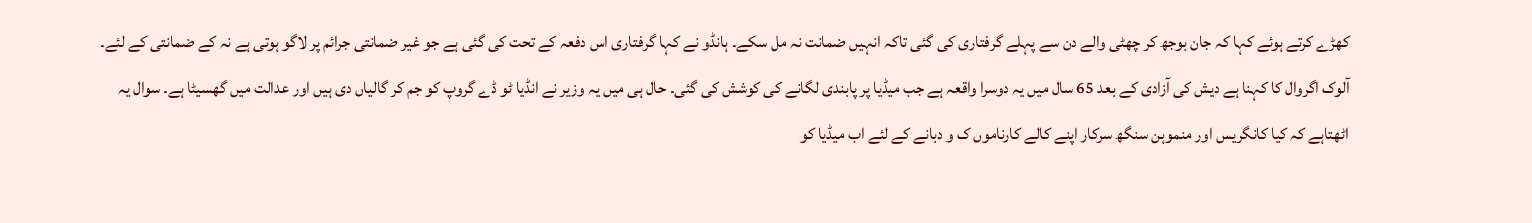کھڑے کرتے ہوئے کہا کہ جان بوجھ کر چھٹی والے دن سے پہلے گرفتاری کی گئی تاکہ انہیں ضمانت نہ مل سکے۔ ہانڈو نے کہا گرفتاری اس دفعہ کے تحت کی گئی ہے جو غیر ضمانتی جرائم پر لاگو ہوتی ہے نہ کے ضمانتی کے لئے۔ آلوک اگروال کا کہنا ہے دیش کی آزادی کے بعد 65 سال میں یہ دوسرا واقعہ ہے جب میڈیا پر پابندی لگانے کی کوشش کی گئی۔ حال ہی میں یہ وزیر نے انڈیا ٹو ڈے گروپ کو جم کر گالیاں دی ہیں اور عدالت میں گھسیٹا ہے۔ سوال یہ اٹھتاہے کہ کیا کانگریس اور منموہن سنگھ سرکار اپنے کالے کارناموں ک و دبانے کے لئے اب میڈیا کو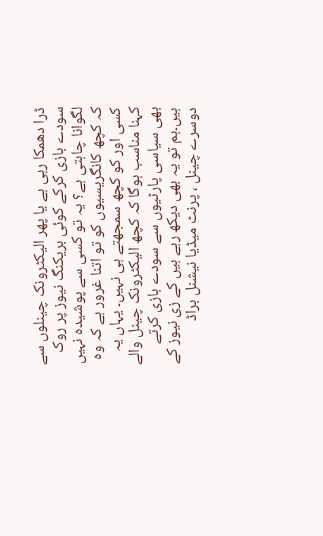ڈرا دھمکا رہی ہے یا پھر الیکٹرونک چینلوں سے سودے بازی کرکے کوئی بریکنگ نیوز پر روک لگوانا چاہتی ہے؟ یہ تو کسی سے پوشیدہ نہیں کہ کچھ کانگریسیوں کو تو اتنا غرور ہے کہ وہ کسی اور کو کچھ سمجھتے ہی نہیں۔ یہاں یہ کہنا مناسب ہوگا کہ کچھ الیکٹرونک چینل والے بھی سیاسی پارٹیوں سے سودے بازی کرتے ہیں۔ہم تو یہ بھی دیکھ رہے ہیں کے زی نیوز کے دوسرے چینل ، پرنٹ میڈیا نیشنل براڈ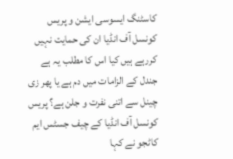کاسٹنگ ایسوسی ایشن و پریس کونسل آف انڈیا ان کی حمایت نہیں کررہے ہیں کیا اس کا مطلب یہ ہے جندل کے الزامات میں دم ہے یا پھر زی چینل سے اتنی نفرت و جلن ہے؟ پریس کونسل آف انڈیا کے چیف جسٹس ایم کاٹجو نے کہا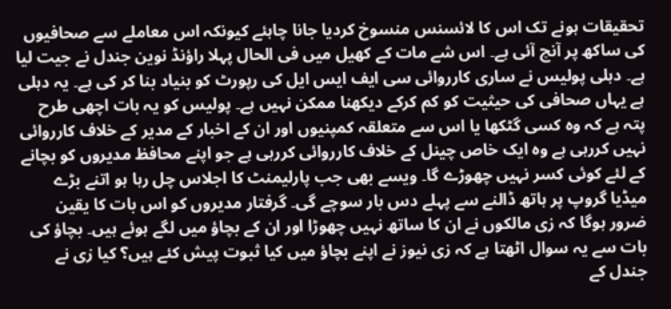تحقیقات ہونے تک اس کا لائسنس منسوخ کردیا جانا چاہئے کیونکہ اس معاملے سے صحافیوں کی ساکھ پر آنچ آئی ہے۔ اس شے مات کے کھیل میں فی الحال پہلا راؤنڈ نوین جندل نے جیت لیا ہے۔ دہلی پولیس نے ساری کارروائی سی ایف ایس ایل کی رپورٹ کو بنیاد بنا کر کی ہے۔ یہ دہلی ہے یہاں صحافی کی حیثیت کو کم کرکے دیکھنا ممکن نہیں ہے۔ پولیس کو یہ بات اچھی طرح پتہ ہے کہ وہ کسی گٹکھا یا اس سے متعلقہ کمپنیوں اور ان کے اخبار کے مدیر کے خلاف کارروائی نہیں کررہی ہے وہ ایک خاص چینل کے خلاف کارروائی کررہی ہے جو اپنے محافظ مدیروں کو بچانے کے لئے کوئی کسر نہیں چھوڑے گا۔ ویسے بھی جب پارلیمنٹ کا اجلاس چل رہا ہو اتنے بڑے میڈیا گروپ پر ہاتھ ڈالنے سے پہلے دس بار سوچے گی۔ گرفتار مدیروں کو اس بات کا یقین ضرور ہوگا کہ زی مالکوں نے ان کا ساتھ نہیں چھوڑا اور ان کے بچاؤ میں لگے ہوئے ہیں۔ بچاؤ کی بات سے یہ سوال اٹھتا ہے کہ زی نیوز نے اپنے بچاؤ میں کیا ثبوت پیش کئے ہیں؟ کیا زی نے جندل کے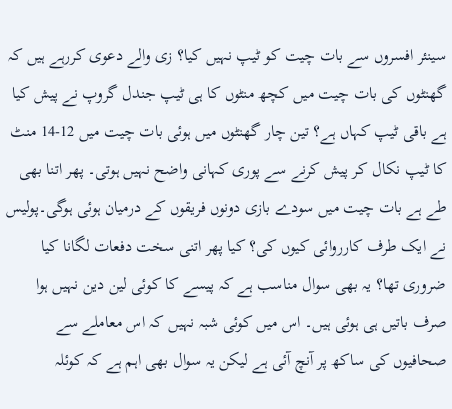سینئر افسروں سے بات چیت کو ٹیپ نہیں کیا؟ زی والے دعوی کررہے ہیں کہ گھنٹوں کی بات چیت میں کچھ منٹوں کا ہی ٹیپ جندل گروپ نے پیش کیا ہے باقی ٹیپ کہاں ہے؟ تین چار گھنٹوں میں ہوئی بات چیت میں 12-14 منٹ کا ٹیپ نکال کر پیش کرنے سے پوری کہانی واضح نہیں ہوتی۔ پھر اتنا بھی طے ہے بات چیت میں سودے بازی دونوں فریقوں کے درمیان ہوئی ہوگی۔پولیس نے ایک طرف کارروائی کیوں کی؟ کیا پھر اتنی سخت دفعات لگانا کیا ضروری تھا؟ یہ بھی سوال مناسب ہے کہ پیسے کا کوئی لین دین نہیں ہوا صرف باتیں ہی ہوئی ہیں۔ اس میں کوئی شبہ نہیں کہ اس معاملے سے صحافیوں کی ساکھ پر آنچ آئی ہے لیکن یہ سوال بھی اہم ہے کہ کوئلہ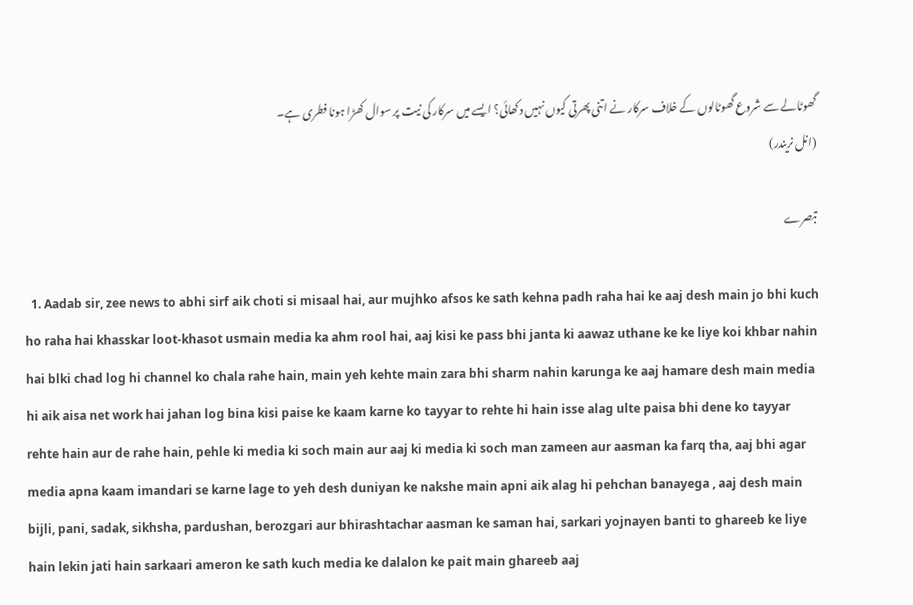گھوٹالے سے شروع گھوٹالوں کے خلاف سرکار نے اتنی پھرتی کیوں نہیں دکھائی؟ ایسے میں سرکار کی نیت پر سوال کھڑا ہونا فطری ہے۔
(انل نریندر)

تبصرے

  1. Aadab sir, zee news to abhi sirf aik choti si misaal hai, aur mujhko afsos ke sath kehna padh raha hai ke aaj desh main jo bhi kuch ho raha hai khasskar loot-khasot usmain media ka ahm rool hai, aaj kisi ke pass bhi janta ki aawaz uthane ke ke liye koi khbar nahin hai blki chad log hi channel ko chala rahe hain, main yeh kehte main zara bhi sharm nahin karunga ke aaj hamare desh main media hi aik aisa net work hai jahan log bina kisi paise ke kaam karne ko tayyar to rehte hi hain isse alag ulte paisa bhi dene ko tayyar rehte hain aur de rahe hain, pehle ki media ki soch main aur aaj ki media ki soch man zameen aur aasman ka farq tha, aaj bhi agar media apna kaam imandari se karne lage to yeh desh duniyan ke nakshe main apni aik alag hi pehchan banayega , aaj desh main bijli, pani, sadak, sikhsha, pardushan, berozgari aur bhirashtachar aasman ke saman hai, sarkari yojnayen banti to ghareeb ke liye hain lekin jati hain sarkaari ameron ke sath kuch media ke dalalon ke pait main ghareeb aaj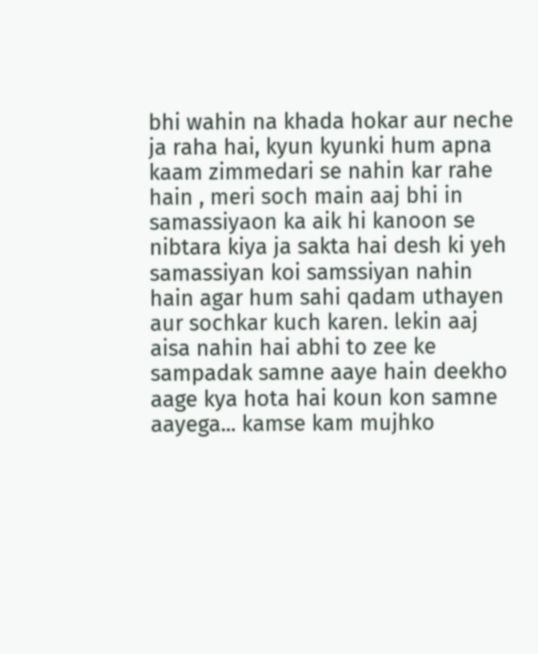bhi wahin na khada hokar aur neche ja raha hai, kyun kyunki hum apna kaam zimmedari se nahin kar rahe hain , meri soch main aaj bhi in samassiyaon ka aik hi kanoon se nibtara kiya ja sakta hai desh ki yeh samassiyan koi samssiyan nahin hain agar hum sahi qadam uthayen aur sochkar kuch karen. lekin aaj aisa nahin hai abhi to zee ke sampadak samne aaye hain deekho aage kya hota hai koun kon samne aayega... kamse kam mujhko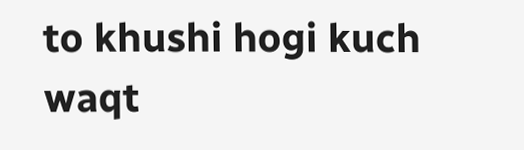to khushi hogi kuch waqt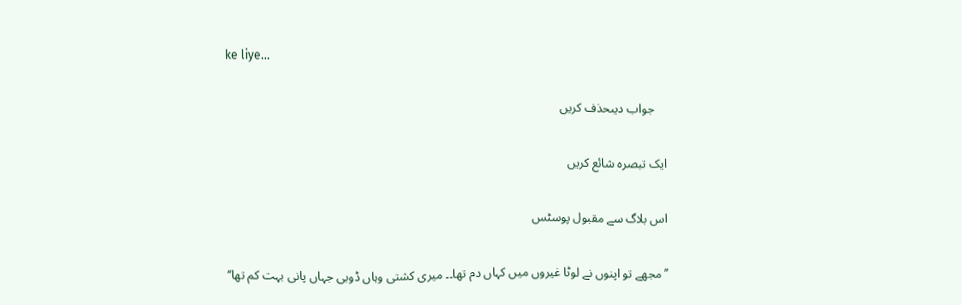ke liye...

    جواب دیںحذف کریں

ایک تبصرہ شائع کریں

اس بلاگ سے مقبول پوسٹس

’’مجھے تو اپنوں نے لوٹا غیروں میں کہاں دم تھا۔۔ میری کشتی وہاں ڈوبی جہاں پانی بہت کم تھا‘‘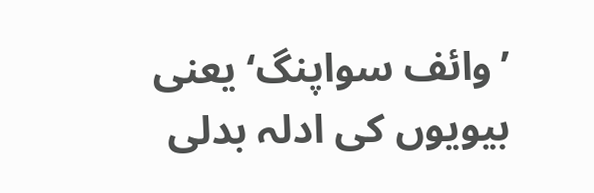’وائف سواپنگ‘ یعنی بیویوں کی ادلہ بدلی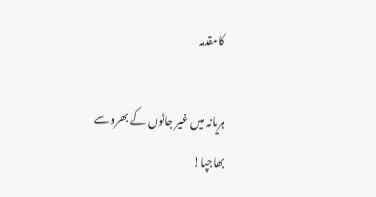کامقدمہ

ہریانہ میں غیر جاٹوں کے بھروسے بھاجپا!